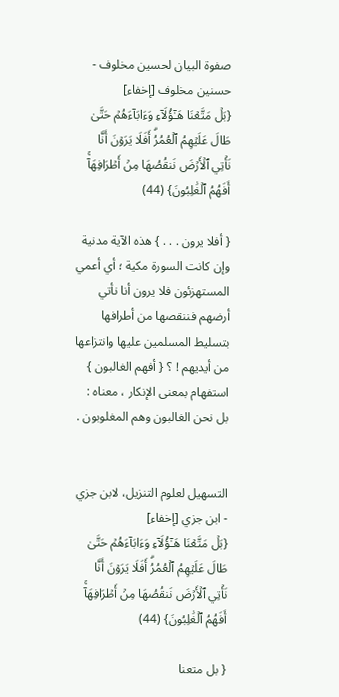صفوة البيان لحسين مخلوف - حسنين مخلوف [إخفاء]
{بَلۡ مَتَّعۡنَا هَـٰٓؤُلَآءِ وَءَابَآءَهُمۡ حَتَّىٰ طَالَ عَلَيۡهِمُ ٱلۡعُمُرُۗ أَفَلَا يَرَوۡنَ أَنَّا نَأۡتِي ٱلۡأَرۡضَ نَنقُصُهَا مِنۡ أَطۡرَافِهَآۚ أَفَهُمُ ٱلۡغَٰلِبُونَ} (44)

{ أفلا يرون . . . } هذه الآية مدنية وإن كانت السورة مكية ؛ أي أعمي المستهزئون فلا يرون أنا نأتي أرضهم فننقصها من أطرافها بتسليط المسلمين عليها وانتزاعها من أيديهم ! ؟ { أفهم الغالبون } استفهام بمعنى الإنكار ، معناه : بل نحن الغالبون وهم المغلوبون .


التسهيل لعلوم التنزيل، لابن جزي - ابن جزي [إخفاء]
{بَلۡ مَتَّعۡنَا هَـٰٓؤُلَآءِ وَءَابَآءَهُمۡ حَتَّىٰ طَالَ عَلَيۡهِمُ ٱلۡعُمُرُۗ أَفَلَا يَرَوۡنَ أَنَّا نَأۡتِي ٱلۡأَرۡضَ نَنقُصُهَا مِنۡ أَطۡرَافِهَآۚ أَفَهُمُ ٱلۡغَٰلِبُونَ} (44)

{ بل متعنا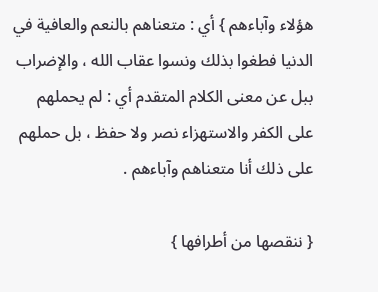هؤلاء وآباءهم } أي : متعناهم بالنعم والعافية في الدنيا فطغوا بذلك ونسوا عقاب الله ، والإضراب ببل عن معنى الكلام المتقدم أي : لم يحملهم على الكفر والاستهزاء نصر ولا حفظ ، بل حملهم على ذلك أنا متعناهم وآباءهم .

{ ننقصها من أطرافها }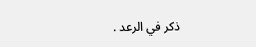ذكر في الرعد .